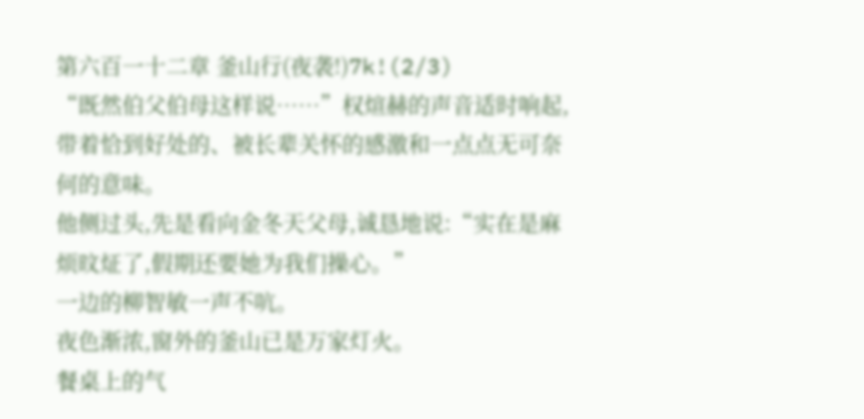第六百一十二章 釜山行(夜袭!)7k!(2/3)
“既然伯父伯母这样说……”权煊赫的声音适时响起,带着恰到好处的、被长辈关怀的感激和一点点无可奈何的意味。
他侧过头,先是看向金冬天父母,诚恳地说:“实在是麻烦旼炡了,假期还要她为我们操心。”
一边的柳智敏一声不吭。
夜色渐浓,窗外的釜山已是万家灯火。
餐桌上的气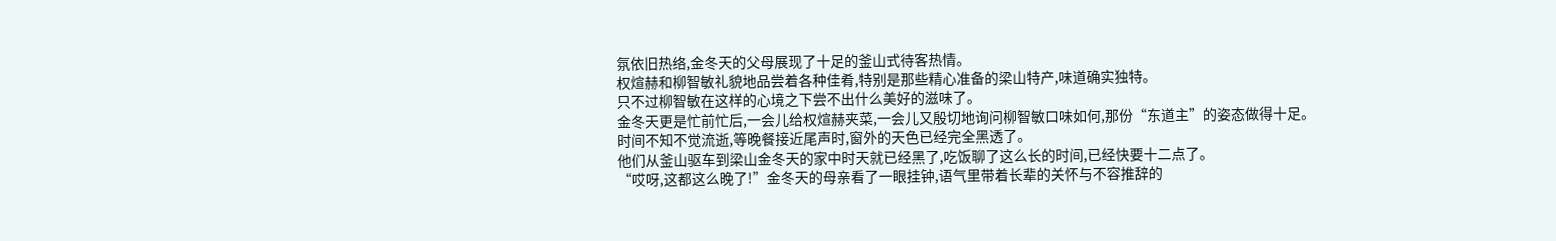氛依旧热络,金冬天的父母展现了十足的釜山式待客热情。
权煊赫和柳智敏礼貌地品尝着各种佳肴,特别是那些精心准备的梁山特产,味道确实独特。
只不过柳智敏在这样的心境之下尝不出什么美好的滋味了。
金冬天更是忙前忙后,一会儿给权煊赫夹菜,一会儿又殷切地询问柳智敏口味如何,那份“东道主”的姿态做得十足。
时间不知不觉流逝,等晚餐接近尾声时,窗外的天色已经完全黑透了。
他们从釜山驱车到梁山金冬天的家中时天就已经黑了,吃饭聊了这么长的时间,已经快要十二点了。
“哎呀,这都这么晚了!”金冬天的母亲看了一眼挂钟,语气里带着长辈的关怀与不容推辞的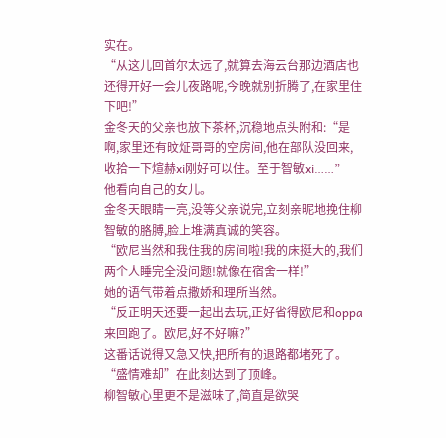实在。
“从这儿回首尔太远了,就算去海云台那边酒店也还得开好一会儿夜路呢,今晚就别折腾了,在家里住下吧!”
金冬天的父亲也放下茶杯,沉稳地点头附和:“是啊,家里还有旼炡哥哥的空房间,他在部队没回来,收拾一下煊赫xi刚好可以住。至于智敏xi……”
他看向自己的女儿。
金冬天眼睛一亮,没等父亲说完,立刻亲昵地挽住柳智敏的胳膊,脸上堆满真诚的笑容。
“欧尼当然和我住我的房间啦!我的床挺大的,我们两个人睡完全没问题!就像在宿舍一样!”
她的语气带着点撒娇和理所当然。
“反正明天还要一起出去玩,正好省得欧尼和oppa来回跑了。欧尼,好不好嘛?”
这番话说得又急又快,把所有的退路都堵死了。
“盛情难却”在此刻达到了顶峰。
柳智敏心里更不是滋味了,简直是欲哭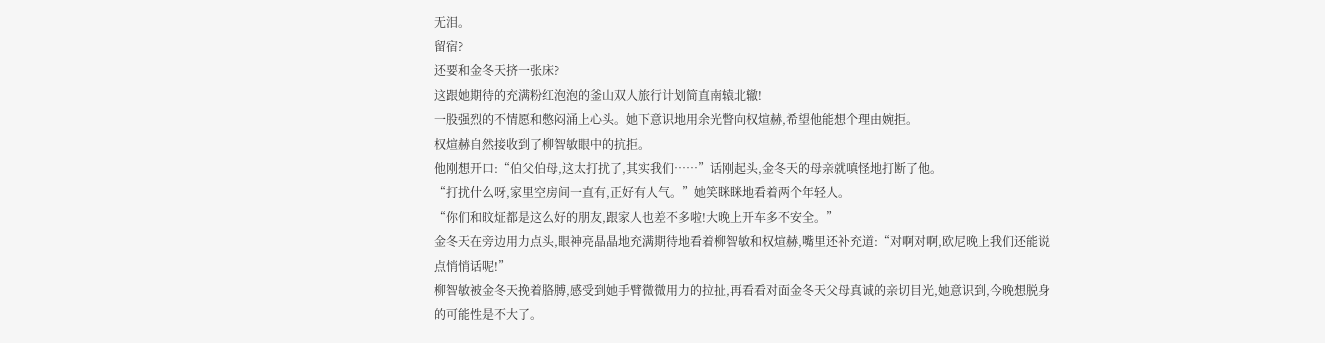无泪。
留宿?
还要和金冬天挤一张床?
这跟她期待的充满粉红泡泡的釜山双人旅行计划简直南辕北辙!
一股强烈的不情愿和憋闷涌上心头。她下意识地用余光瞥向权煊赫,希望他能想个理由婉拒。
权煊赫自然接收到了柳智敏眼中的抗拒。
他刚想开口:“伯父伯母,这太打扰了,其实我们……”话刚起头,金冬天的母亲就嗔怪地打断了他。
“打扰什么呀,家里空房间一直有,正好有人气。”她笑眯眯地看着两个年轻人。
“你们和旼炡都是这么好的朋友,跟家人也差不多啦!大晚上开车多不安全。”
金冬天在旁边用力点头,眼神亮晶晶地充满期待地看着柳智敏和权煊赫,嘴里还补充道:“对啊对啊,欧尼晚上我们还能说点悄悄话呢!”
柳智敏被金冬天挽着胳膊,感受到她手臂微微用力的拉扯,再看看对面金冬天父母真诚的亲切目光,她意识到,今晚想脱身的可能性是不大了。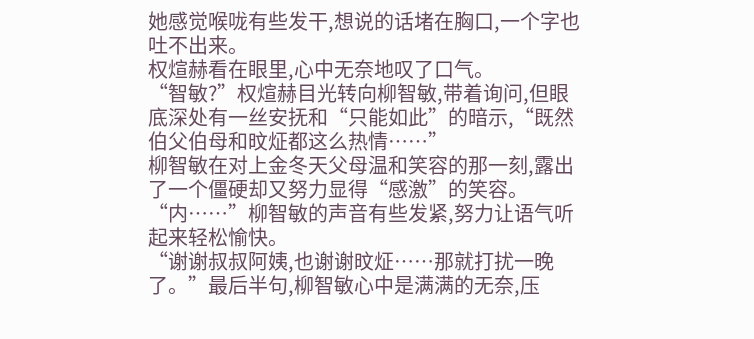她感觉喉咙有些发干,想说的话堵在胸口,一个字也吐不出来。
权煊赫看在眼里,心中无奈地叹了口气。
“智敏?”权煊赫目光转向柳智敏,带着询问,但眼底深处有一丝安抚和“只能如此”的暗示,“既然伯父伯母和旼炡都这么热情……”
柳智敏在对上金冬天父母温和笑容的那一刻,露出了一个僵硬却又努力显得“感激”的笑容。
“内……”柳智敏的声音有些发紧,努力让语气听起来轻松愉快。
“谢谢叔叔阿姨,也谢谢旼炡……那就打扰一晚了。”最后半句,柳智敏心中是满满的无奈,压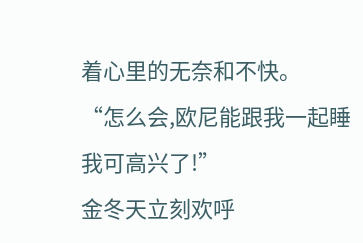着心里的无奈和不快。
“怎么会,欧尼能跟我一起睡我可高兴了!”
金冬天立刻欢呼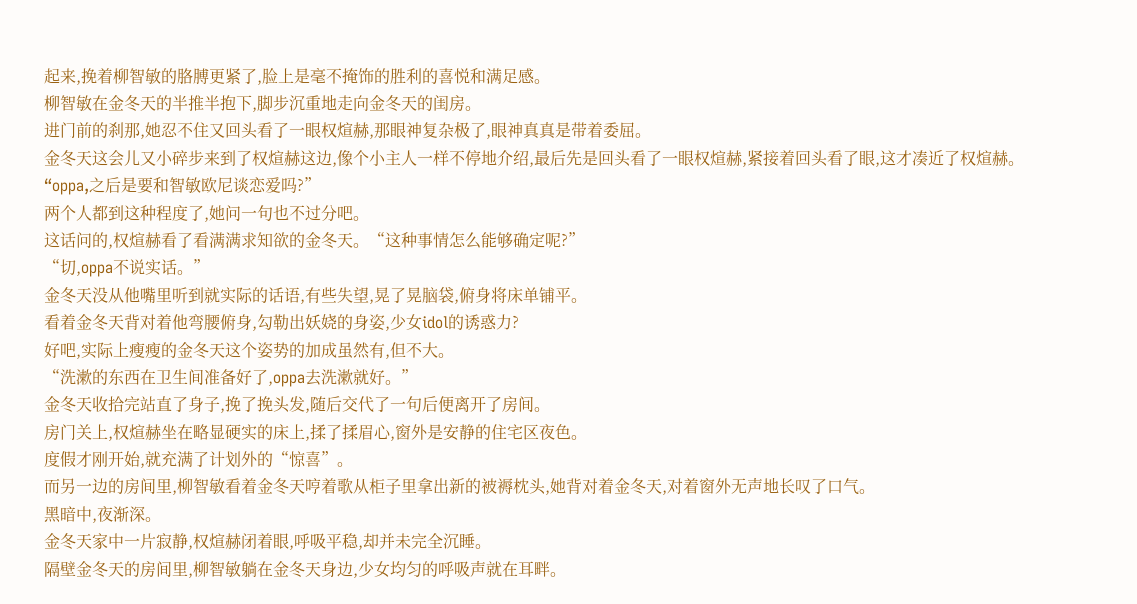起来,挽着柳智敏的胳膊更紧了,脸上是毫不掩饰的胜利的喜悦和满足感。
柳智敏在金冬天的半推半抱下,脚步沉重地走向金冬天的闺房。
进门前的刹那,她忍不住又回头看了一眼权煊赫,那眼神复杂极了,眼神真真是带着委屈。
金冬天这会儿又小碎步来到了权煊赫这边,像个小主人一样不停地介绍,最后先是回头看了一眼权煊赫,紧接着回头看了眼,这才凑近了权煊赫。
“oppa,之后是要和智敏欧尼谈恋爱吗?”
两个人都到这种程度了,她问一句也不过分吧。
这话问的,权煊赫看了看满满求知欲的金冬天。“这种事情怎么能够确定呢?”
“切,oppa不说实话。”
金冬天没从他嘴里听到就实际的话语,有些失望,晃了晃脑袋,俯身将床单铺平。
看着金冬天背对着他弯腰俯身,勾勒出妖娆的身姿,少女idol的诱惑力?
好吧,实际上瘦瘦的金冬天这个姿势的加成虽然有,但不大。
“洗漱的东西在卫生间准备好了,oppa去洗漱就好。”
金冬天收拾完站直了身子,挽了挽头发,随后交代了一句后便离开了房间。
房门关上,权煊赫坐在略显硬实的床上,揉了揉眉心,窗外是安静的住宅区夜色。
度假才刚开始,就充满了计划外的“惊喜”。
而另一边的房间里,柳智敏看着金冬天哼着歌从柜子里拿出新的被褥枕头,她背对着金冬天,对着窗外无声地长叹了口气。
黑暗中,夜渐深。
金冬天家中一片寂静,权煊赫闭着眼,呼吸平稳,却并未完全沉睡。
隔壁金冬天的房间里,柳智敏躺在金冬天身边,少女均匀的呼吸声就在耳畔。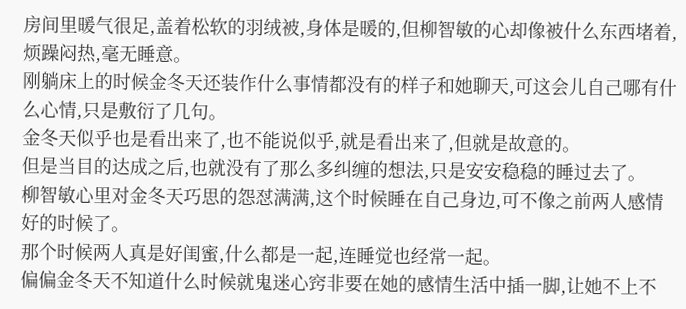房间里暖气很足,盖着松软的羽绒被,身体是暖的,但柳智敏的心却像被什么东西堵着,烦躁闷热,毫无睡意。
刚躺床上的时候金冬天还装作什么事情都没有的样子和她聊天,可这会儿自己哪有什么心情,只是敷衍了几句。
金冬天似乎也是看出来了,也不能说似乎,就是看出来了,但就是故意的。
但是当目的达成之后,也就没有了那么多纠缠的想法,只是安安稳稳的睡过去了。
柳智敏心里对金冬天巧思的怨怼满满,这个时候睡在自己身边,可不像之前两人感情好的时候了。
那个时候两人真是好闺蜜,什么都是一起,连睡觉也经常一起。
偏偏金冬天不知道什么时候就鬼迷心窍非要在她的感情生活中插一脚,让她不上不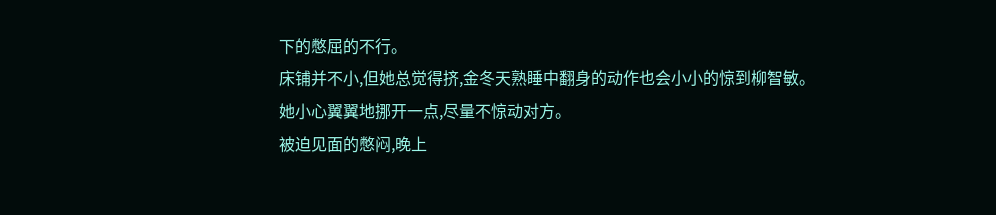下的憋屈的不行。
床铺并不小,但她总觉得挤,金冬天熟睡中翻身的动作也会小小的惊到柳智敏。
她小心翼翼地挪开一点,尽量不惊动对方。
被迫见面的憋闷,晚上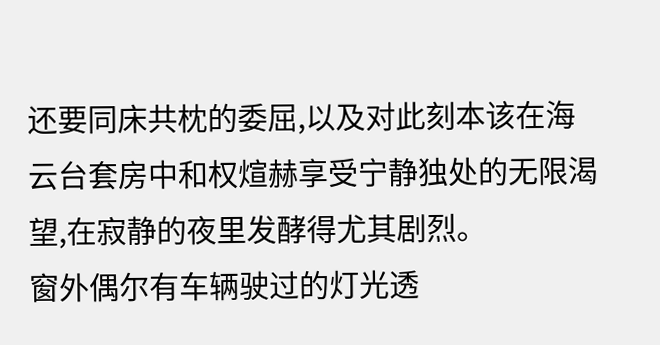还要同床共枕的委屈,以及对此刻本该在海云台套房中和权煊赫享受宁静独处的无限渴望,在寂静的夜里发酵得尤其剧烈。
窗外偶尔有车辆驶过的灯光透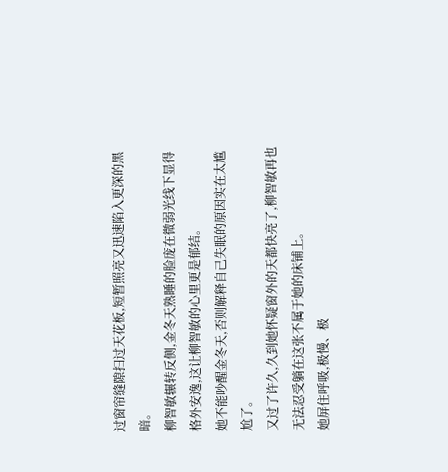过窗帘缝隙扫过天花板,短暂照亮又迅速陷入更深的黑暗。
柳智敏辗转反侧,金冬天熟睡的脸庞在微弱光线下显得格外安逸,这让柳智敏的心里更是郁结。
她不能吵醒金冬天,否则解释自己失眠的原因实在太尴尬了。
又过了许久,久到她怀疑窗外的天都快亮了,柳智敏再也无法忍受躺在这张不属于她的床铺上。
她屏住呼吸,极慢、极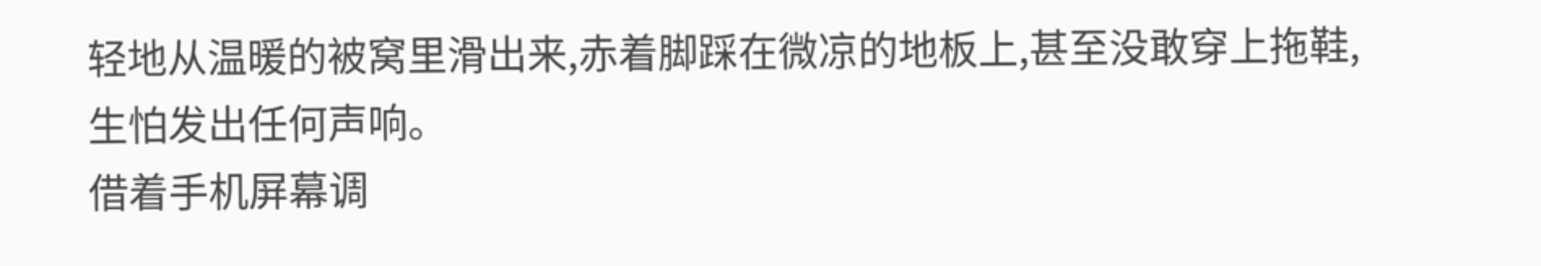轻地从温暖的被窝里滑出来,赤着脚踩在微凉的地板上,甚至没敢穿上拖鞋,生怕发出任何声响。
借着手机屏幕调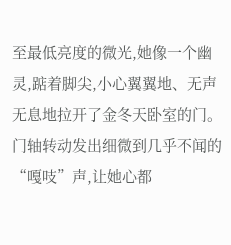至最低亮度的微光,她像一个幽灵,踮着脚尖,小心翼翼地、无声无息地拉开了金冬天卧室的门。
门轴转动发出细微到几乎不闻的“嘎吱”声,让她心都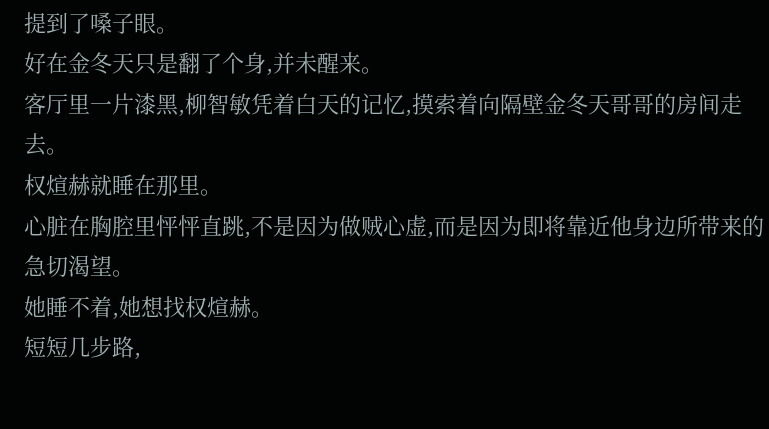提到了嗓子眼。
好在金冬天只是翻了个身,并未醒来。
客厅里一片漆黑,柳智敏凭着白天的记忆,摸索着向隔壁金冬天哥哥的房间走去。
权煊赫就睡在那里。
心脏在胸腔里怦怦直跳,不是因为做贼心虚,而是因为即将靠近他身边所带来的急切渴望。
她睡不着,她想找权煊赫。
短短几步路,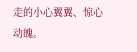走的小心翼翼、惊心动魄。